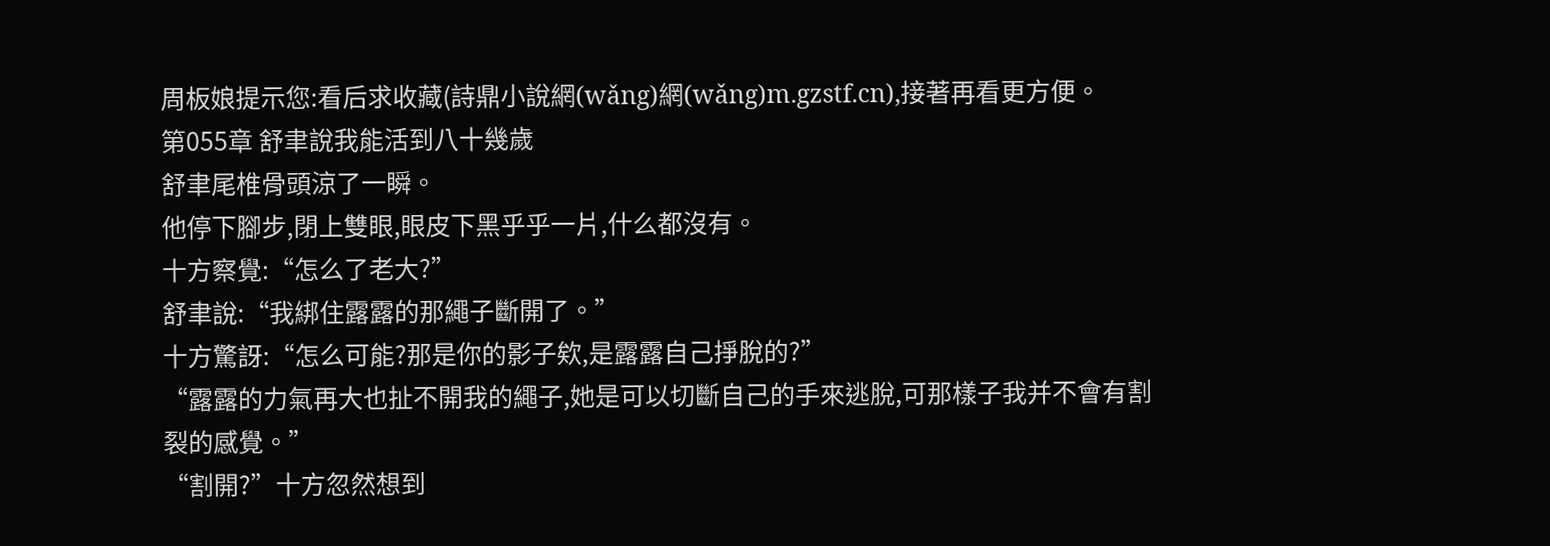周板娘提示您:看后求收藏(詩鼎小說網(wǎng)網(wǎng)m.gzstf.cn),接著再看更方便。
第055章 舒聿說我能活到八十幾歲
舒聿尾椎骨頭涼了一瞬。
他停下腳步,閉上雙眼,眼皮下黑乎乎一片,什么都沒有。
十方察覺:“怎么了老大?”
舒聿說:“我綁住露露的那繩子斷開了。”
十方驚訝:“怎么可能?那是你的影子欸,是露露自己掙脫的?”
“露露的力氣再大也扯不開我的繩子,她是可以切斷自己的手來逃脫,可那樣子我并不會有割裂的感覺。”
“割開?”十方忽然想到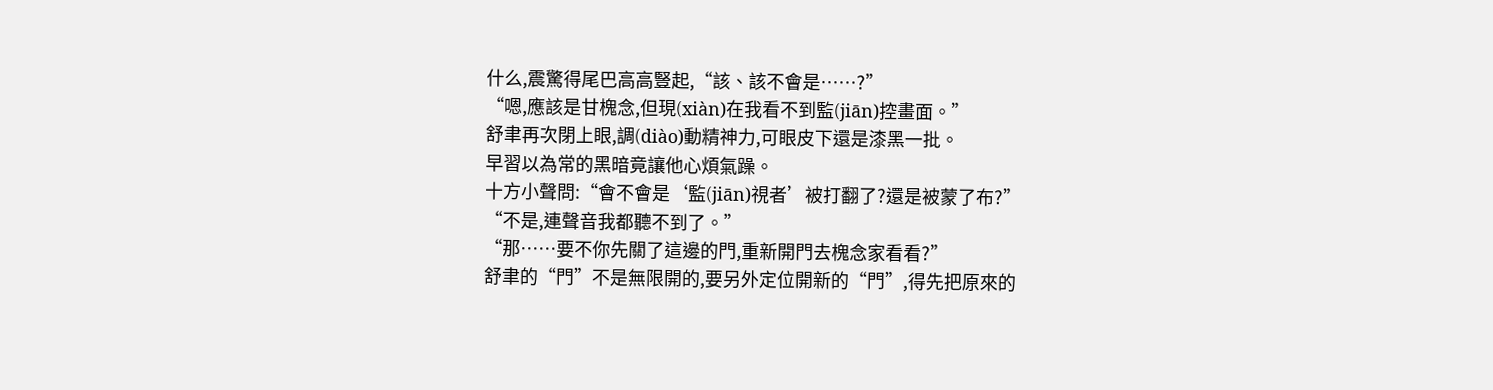什么,震驚得尾巴高高豎起,“該、該不會是……?”
“嗯,應該是甘槐念,但現(xiàn)在我看不到監(jiān)控畫面。”
舒聿再次閉上眼,調(diào)動精神力,可眼皮下還是漆黑一批。
早習以為常的黑暗竟讓他心煩氣躁。
十方小聲問:“會不會是‘監(jiān)視者’被打翻了?還是被蒙了布?”
“不是,連聲音我都聽不到了。”
“那……要不你先關了這邊的門,重新開門去槐念家看看?”
舒聿的“門”不是無限開的,要另外定位開新的“門”,得先把原來的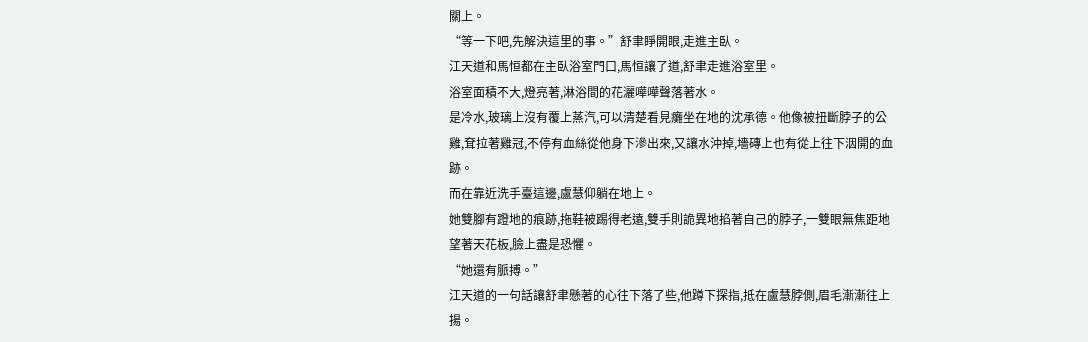關上。
“等一下吧,先解決這里的事。”舒聿睜開眼,走進主臥。
江天道和馬恒都在主臥浴室門口,馬恒讓了道,舒聿走進浴室里。
浴室面積不大,燈亮著,淋浴間的花灑嘩嘩聲落著水。
是冷水,玻璃上沒有覆上蒸汽,可以清楚看見癱坐在地的沈承德。他像被扭斷脖子的公雞,耷拉著雞冠,不停有血絲從他身下滲出來,又讓水沖掉,墻磚上也有從上往下洇開的血跡。
而在靠近洗手臺這邊,盧慧仰躺在地上。
她雙腳有蹬地的痕跡,拖鞋被踢得老遠,雙手則詭異地掐著自己的脖子,一雙眼無焦距地望著天花板,臉上盡是恐懼。
“她還有脈搏。”
江天道的一句話讓舒聿懸著的心往下落了些,他蹲下探指,抵在盧慧脖側,眉毛漸漸往上揚。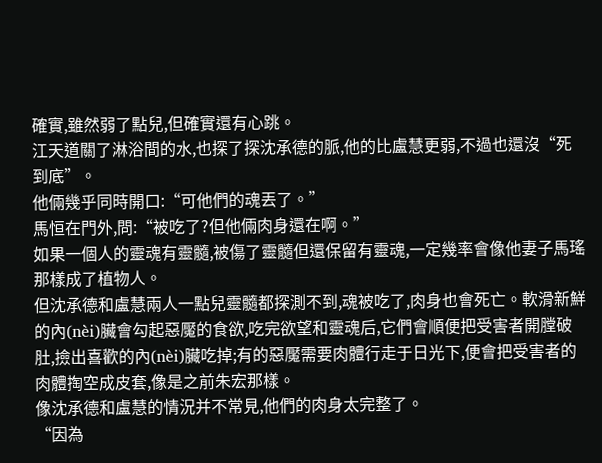確實,雖然弱了點兒,但確實還有心跳。
江天道關了淋浴間的水,也探了探沈承德的脈,他的比盧慧更弱,不過也還沒“死到底”。
他倆幾乎同時開口:“可他們的魂丟了。”
馬恒在門外,問:“被吃了?但他倆肉身還在啊。”
如果一個人的靈魂有靈髓,被傷了靈髓但還保留有靈魂,一定幾率會像他妻子馬瑤那樣成了植物人。
但沈承德和盧慧兩人一點兒靈髓都探測不到,魂被吃了,肉身也會死亡。軟滑新鮮的內(nèi)臟會勾起惡魘的食欲,吃完欲望和靈魂后,它們會順便把受害者開膛破肚,撿出喜歡的內(nèi)臟吃掉;有的惡魘需要肉體行走于日光下,便會把受害者的肉體掏空成皮套,像是之前朱宏那樣。
像沈承德和盧慧的情況并不常見,他們的肉身太完整了。
“因為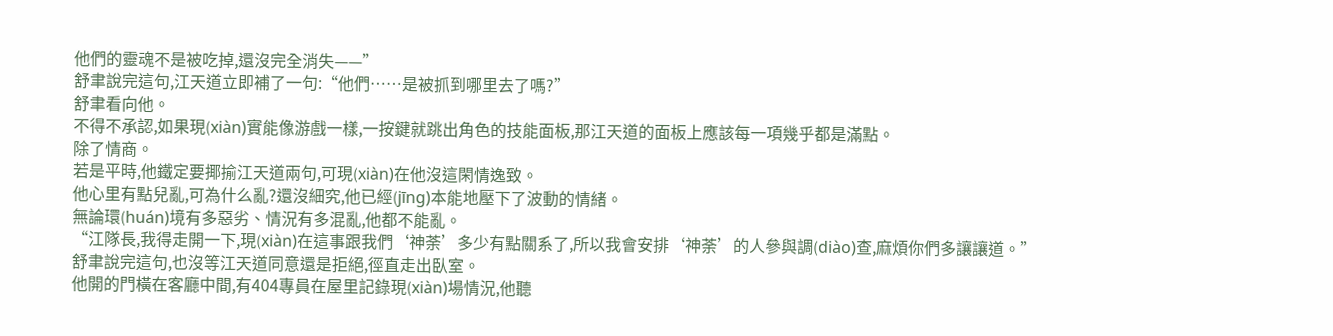他們的靈魂不是被吃掉,還沒完全消失——”
舒聿說完這句,江天道立即補了一句:“他們……是被抓到哪里去了嗎?”
舒聿看向他。
不得不承認,如果現(xiàn)實能像游戲一樣,一按鍵就跳出角色的技能面板,那江天道的面板上應該每一項幾乎都是滿點。
除了情商。
若是平時,他鐵定要揶揄江天道兩句,可現(xiàn)在他沒這閑情逸致。
他心里有點兒亂,可為什么亂?還沒細究,他已經(jīng)本能地壓下了波動的情緒。
無論環(huán)境有多惡劣、情況有多混亂,他都不能亂。
“江隊長,我得走開一下,現(xiàn)在這事跟我們‘神荼’多少有點關系了,所以我會安排‘神荼’的人參與調(diào)查,麻煩你們多讓讓道。”
舒聿說完這句,也沒等江天道同意還是拒絕,徑直走出臥室。
他開的門橫在客廳中間,有404專員在屋里記錄現(xiàn)場情況,他聽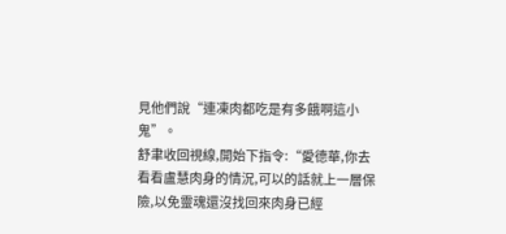見他們說“連凍肉都吃是有多餓啊這小鬼”。
舒聿收回視線,開始下指令:“愛德華,你去看看盧慧肉身的情況,可以的話就上一層保險,以免靈魂還沒找回來肉身已經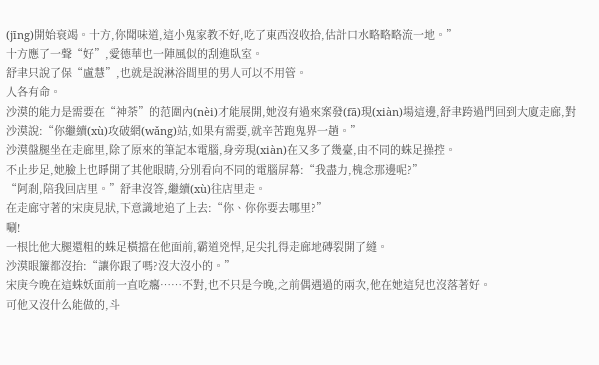(jīng)開始衰竭。十方,你聞味道,這小鬼家教不好,吃了東西沒收拾,估計口水略略略流一地。”
十方應了一聲“好”,愛德華也一陣風似的刮進臥室。
舒聿只說了保“盧慧”,也就是說淋浴間里的男人可以不用管。
人各有命。
沙漠的能力是需要在“神荼”的范圍內(nèi)才能展開,她沒有過來案發(fā)現(xiàn)場這邊,舒聿跨過門回到大廈走廊,對沙漠說:“你繼續(xù)攻破網(wǎng)站,如果有需要,就辛苦跑鬼界一趟。”
沙漠盤腿坐在走廊里,除了原來的筆記本電腦,身旁現(xiàn)在又多了幾臺,由不同的蛛足操控。
不止步足,她臉上也睜開了其他眼睛,分別看向不同的電腦屏幕:“我盡力,槐念那邊呢?”
“阿剎,陪我回店里。”舒聿沒答,繼續(xù)往店里走。
在走廊守著的宋庚見狀,下意識地追了上去:“你、你你要去哪里?”
唰!
一根比他大腿還粗的蛛足橫擋在他面前,霸道兇悍,足尖扎得走廊地磚裂開了縫。
沙漠眼簾都沒抬:“讓你跟了嗎?沒大沒小的。”
宋庚今晚在這蛛妖面前一直吃癟……不對,也不只是今晚,之前偶遇過的兩次,他在她這兒也沒落著好。
可他又沒什么能做的,斗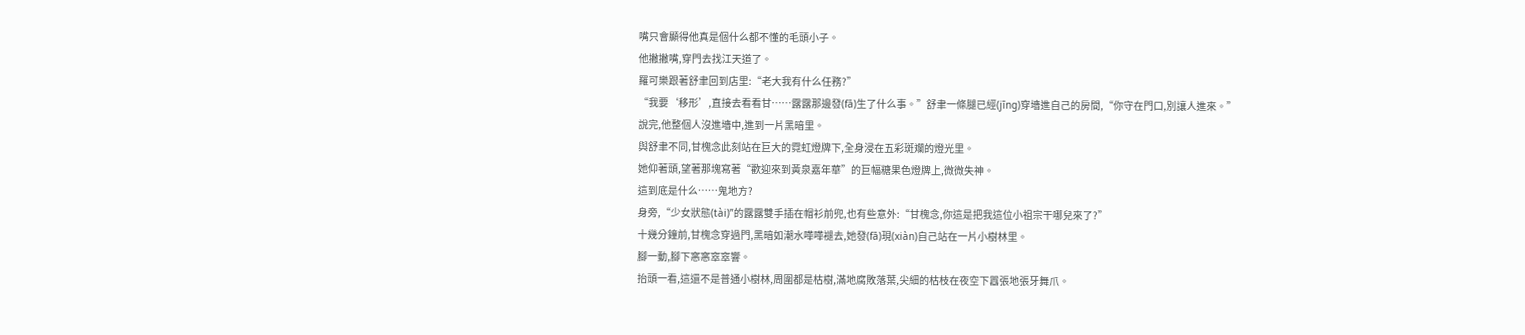嘴只會顯得他真是個什么都不懂的毛頭小子。
他撇撇嘴,穿門去找江天道了。
羅可樂跟著舒聿回到店里:“老大我有什么任務?”
“我要‘移形’,直接去看看甘……露露那邊發(fā)生了什么事。”舒聿一條腿已經(jīng)穿墻進自己的房間,“你守在門口,別讓人進來。”
說完,他整個人沒進墻中,進到一片黑暗里。
與舒聿不同,甘槐念此刻站在巨大的霓虹燈牌下,全身浸在五彩斑斕的燈光里。
她仰著頭,望著那塊寫著“歡迎來到黃泉嘉年華”的巨幅糖果色燈牌上,微微失神。
這到底是什么……鬼地方?
身旁,“少女狀態(tài)”的露露雙手插在帽衫前兜,也有些意外:“甘槐念,你這是把我這位小祖宗干哪兒來了?”
十幾分鐘前,甘槐念穿過門,黑暗如潮水嘩嘩褪去,她發(fā)現(xiàn)自己站在一片小樹林里。
腳一動,腳下窸窸窣窣響。
抬頭一看,這還不是普通小樹林,周圍都是枯樹,滿地腐敗落葉,尖細的枯枝在夜空下囂張地張牙舞爪。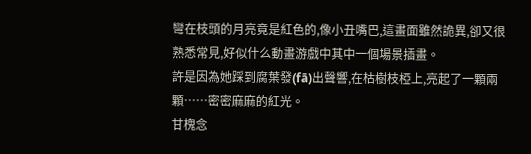彎在枝頭的月亮竟是紅色的,像小丑嘴巴,這畫面雖然詭異,卻又很熟悉常見,好似什么動畫游戲中其中一個場景插畫。
許是因為她踩到腐葉發(fā)出聲響,在枯樹枝椏上,亮起了一顆兩顆……密密麻麻的紅光。
甘槐念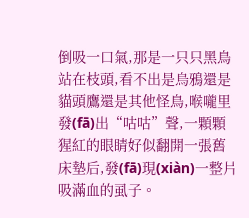倒吸一口氣,那是一只只黑鳥站在枝頭,看不出是烏鴉還是貓頭鷹還是其他怪鳥,喉嚨里發(fā)出“咕咕”聲,一顆顆猩紅的眼睛好似翻開一張舊床墊后,發(fā)現(xiàn)一整片吸滿血的虱子。